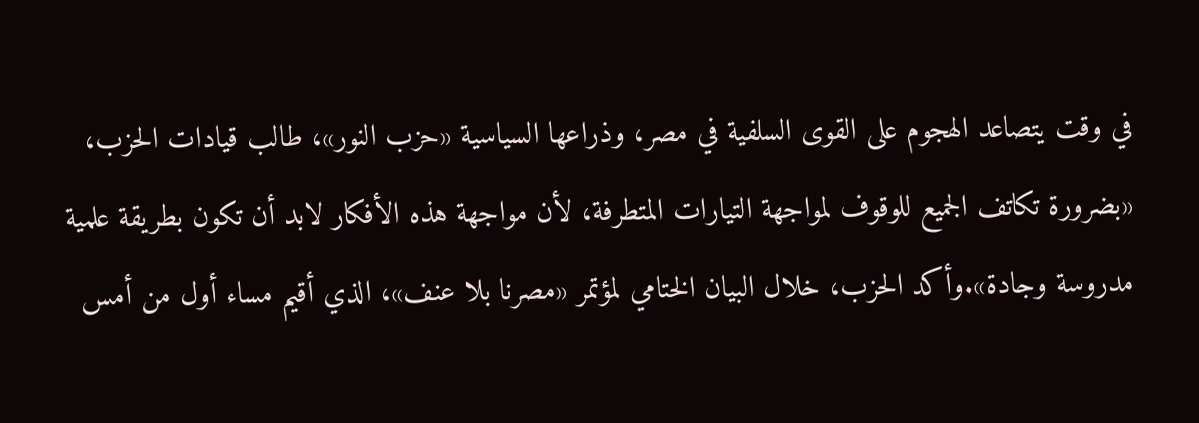في وقت يتصاعد الهجوم على القوى السلفية في مصر، وذراعها السياسية «حزب النور»، طالب قيادات الحزب، «بضرورة تكاتف الجميع للوقوف لمواجهة التيارات المتطرفة، لأن مواجهة هذه الأفكار لابد أن تكون بطريقة علمية مدروسة وجادة».وأكد الحزب، خلال البيان الختامي لمؤتمر «مصرنا بلا عنف»، الذي أقيم مساء أول من أمس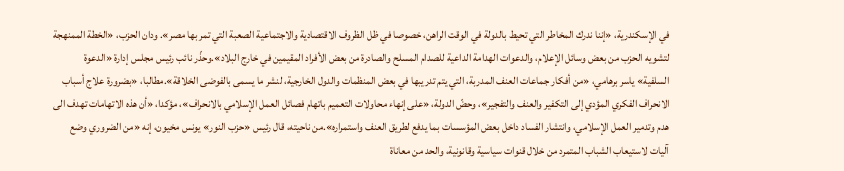في الإسكندرية، «إننا ندرك المخاطر التي تحيط بالدولة في الوقت الراهن، خصوصا في ظل الظروف الاقتصادية والاجتماعية الصعبة التي تمر بها مصر». ودان الحزب، «الخطة الممنهجة لتشويه الحزب من بعض وسائل الإعلام، والدعوات الهدامة الداعية للصدام المسلح والصادرة من بعض الأفراد المقيمين في خارج البلاد».وحذّر نائب رئيس مجلس إدارة «الدعوة السلفية» ياسر برهامي، «من أفكار جماعات العنف المدربة، التي يتم تدريبها في بعض المنظمات والدول الخارجية، لنشر ما يسمى بالفوضى الخلاقة».مطالبا، «بضرورة علاج أسباب الانحراف الفكري المؤدي إلى التكفير والعنف والتفجير»، وحضّ الدولة، «على إنهاء محاولات التعميم باتهام فصائل العمل الإسلامي بالانحراف»، مؤكدا، «أن هذه الاتهامات تهدف الى هدم وتدمير العمل الإسلامي، وانتشار الفساد داخل بعض المؤسسات بما يدفع لطريق العنف واستمراره».من ناحيته، قال رئيس «حزب النور» يونس مخيون، إنه «من الضروري وضع آليات لاستيعاب الشباب المتمرد من خلال قنوات سياسية وقانونية، والحد من معاناة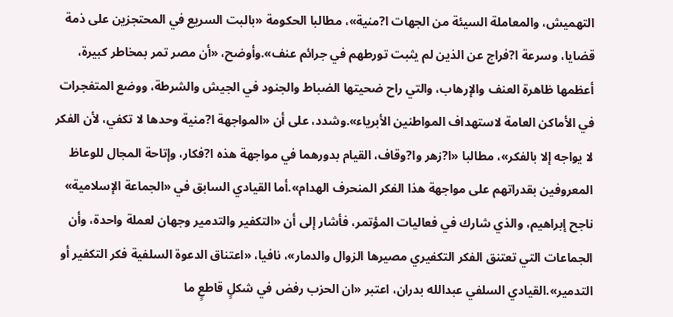التهميش، والمعاملة السيئة من الجهات ا?منية»، مطالبا الحكومة «بالبت السريع في المحتجزين على ذمة قضايا، وسرعة ا?فراج عن الذين لم يثبت تورطهم في جرائم عنف».وأوضح، «أن مصر تمر بمخاطر كبيرة، أعظمها ظاهرة العنف والإرهاب، والتي راح ضحيتها الضباط والجنود في الجيش والشرطة، ووضع المتفجرات في الأماكن العامة لاستهداف المواطنين الأبرياء».وشدد، على أن «المواجهة ا?منية وحدها لا تكفي، لأن الفكر لا يواجه إلا بالفكر»، مطالبا «ا?زهر وا?وقاف، القيام بدورهما في مواجهة هذه ا?فكار، وإتاحة المجال للوعاظ المعروفين بقدراتهم على مواجهة هذا الفكر المنحرف الهدام».أما القيادي السابق في «الجماعة الإسلامية» ناجح إبراهيم، والذي شارك في فعاليات المؤتمر، فأشار إلى أن «التكفير والتدمير وجهان لعملة واحدة، وأن الجماعات التي تعتنق الفكر التكفيري مصيرها الزوال والدمار»، نافيا، «اعتناق الدعوة السلفية فكر التكفير أو التدمير».القيادي السلفي عبدالله بدران، اعتبر «ان الحزب رفض في شكلٍ قاطعٍ ما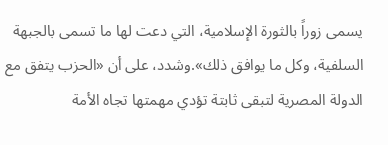يسمى زوراً بالثورة الإسلامية، التي دعت لها ما تسمى بالجبهة السلفية، وكل ما يوافق ذلك».وشدد، على أن «الحزب يتفق مع الدولة المصرية لتبقى ثابتة تؤدي مهمتها تجاه الأمة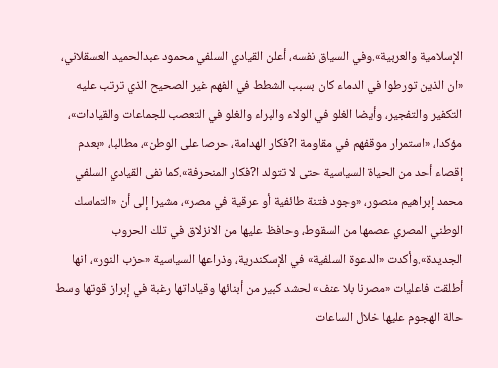الإسلامية والعربية».وفي السياق نفسه، أعلن القيادي السلفي محمود عبدالحميد العسقلاني، «ان الذين تورطوا في الدماء كان بسبب الشطط في الفهم غير الصحيح الذي ترتب عليه التكفير والتفجير، وأيضا الغلو في الولاء والبراء والغلو في التعصب للجماعات والقيادات»، مؤكدا، «استمرار موقفهم في مقاومة ا?فكار الهدامة، حرصا على الوطن»، مطالبا، «بعدم إقصاء أحد من الحياة السياسية حتى لا تتولد ا?فكار المنحرفة».كما نفى القيادي السلفي محمد إبراهيم منصور، «وجود فتنة طائفية أو عرقية في مصر»، مشيرا إلى أن «التماسك الوطني المصري عصمها من السقوط، وحافظ عليها من الانزلاق في تلك الحروب الجديدة».وأكدت «الدعوة السلفية» في الإسكندرية، وذراعها السياسية «حزب النور»، انها أطلقت فاعليات «مصرنا بلا عنف» لحشد كبير من أبنائها وقياداتها رغبة في إبراز قوتها وسط حالة الهجوم عليها خلال الساعات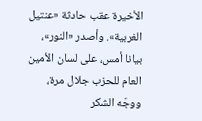الأخيرة عقب حادثة «عنتيل الغربية». وأصدر «النور»، بيانا أمس، على لسان الأمين العام للحزب جلال مرة، ووجّه الشكر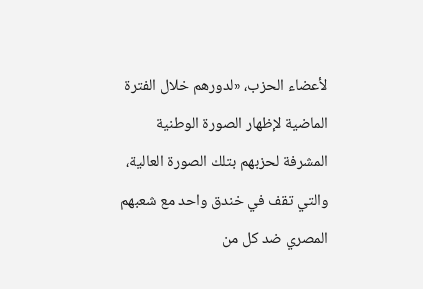لأعضاء الحزب، «لدورهم خلال الفترة الماضية لإظهار الصورة الوطنية المشرفة لحزبهم بتلك الصورة العالية، والتي تقف في خندق واحد مع شعبهم المصري ضد كل من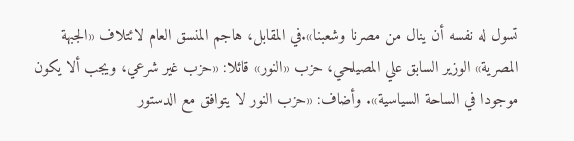تسول له نفسه أن ينال من مصرنا وشعبنا».في المقابل، هاجم المنسق العام لائتلاف «الجبهة المصرية» الوزير السابق علي المصيلحي، حزب «النور» قائلا: «حزب غير شرعي، ويجب ألا يكون موجودا في الساحة السياسية». وأضاف: «حزب النور لا يتوافق مع الدستور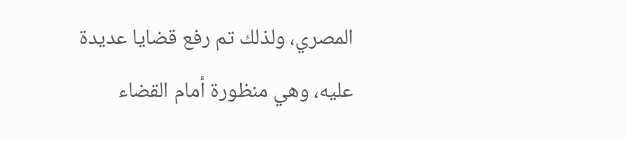المصري، ولذلك تم رفع قضايا عديدة عليه، وهي منظورة أمام القضاء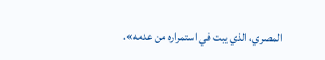المصري، الذي يبت في استمراره من عدمه».